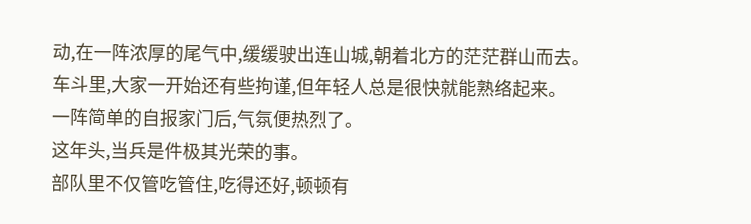动,在一阵浓厚的尾气中,缓缓驶出连山城,朝着北方的茫茫群山而去。
车斗里,大家一开始还有些拘谨,但年轻人总是很快就能熟络起来。
一阵简单的自报家门后,气氛便热烈了。
这年头,当兵是件极其光荣的事。
部队里不仅管吃管住,吃得还好,顿顿有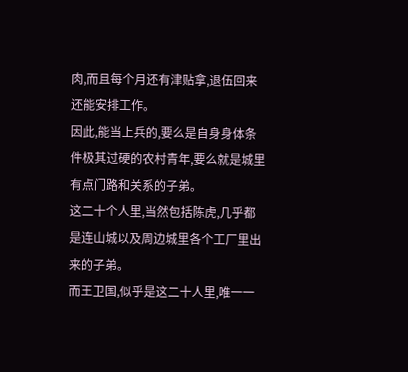肉,而且每个月还有津贴拿,退伍回来还能安排工作。
因此,能当上兵的,要么是自身身体条件极其过硬的农村青年,要么就是城里有点门路和关系的子弟。
这二十个人里,当然包括陈虎,几乎都是连山城以及周边城里各个工厂里出来的子弟。
而王卫国,似乎是这二十人里,唯一一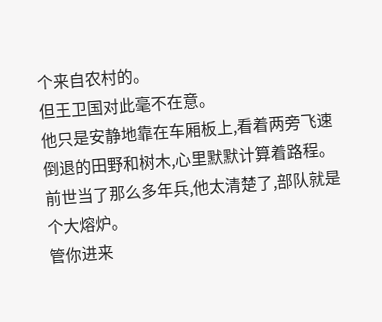个来自农村的。
但王卫国对此毫不在意。
他只是安静地靠在车厢板上,看着两旁飞速倒退的田野和树木,心里默默计算着路程。
前世当了那么多年兵,他太清楚了,部队就是个大熔炉。
管你进来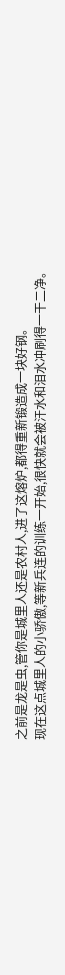之前是龙是虫,管你是城里人还是农村人,进了这熔炉,都得重新锻造成一块好钢。
现在这点城里人的小骄傲,等新兵连的训练一开始,很快就会被汗水和泪水冲刷得一干二净。